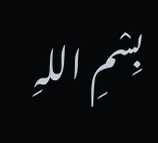بِسْمِ اللہِ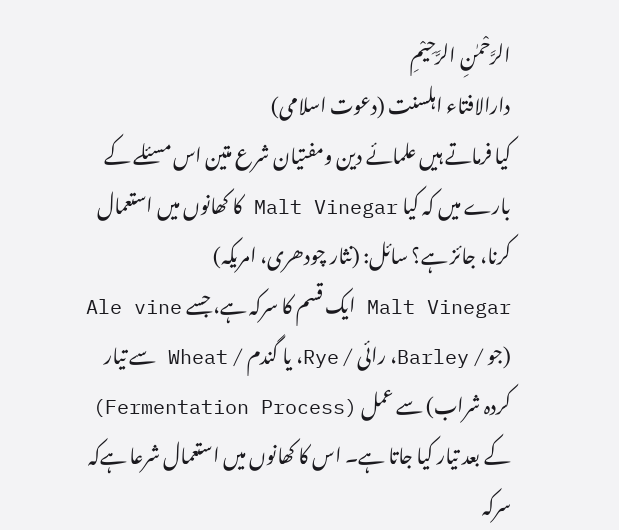الرَّحْمٰنِ الرَّحِيْمِ
دارالافتاء اہلسنت (دعوت اسلامی)
کیا فرماتے ہیں علمائے دین ومفتیان شرع متین اس مسئلے کے بارے میں کہ کیا Malt Vinegar کا کھانوں میں استعمال کرنا، جائز ہے؟ سائل: (نثار چودھری، امریکہ)
Malt Vinegar ایک قسم کا سرکہ ہے، جسے Ale vine (جو / Barley، رائی / Rye، یا گندم / Wheat سے تیار کردہ شراب) سے عمل (Fermentation Process) کے بعد تیار کیا جاتا ہے۔ اس کا کھانوں میں استعمال شرعا ہےکہ سرکہ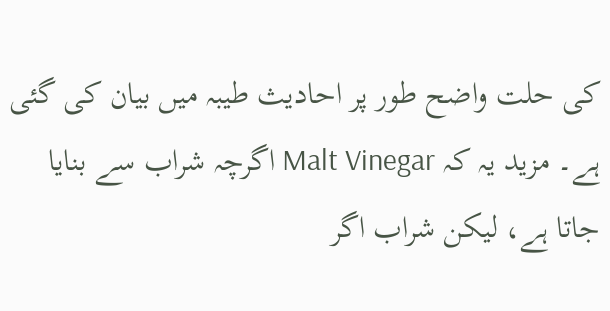کی حلت واضح طور پر احادیث طیبہ میں بیان کی گئی ہے۔ مزید یہ کہ Malt Vinegar اگرچہ شراب سے بنایا جاتا ہے، لیکن شراب اگر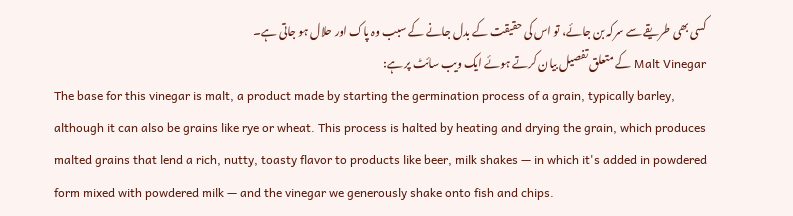کسی بھی طریقے سے سرکہ بن جائے، تو اس کی حقیقت کے بدل جانے کے سبب وہ پاک اور حلال ہو جاتی ہے۔
Malt Vinegar کے متعلق تفصیل بیان کرتے ہوئے ایک ویب سائٹ پر ہے:
The base for this vinegar is malt, a product made by starting the germination process of a grain, typically barley, although it can also be grains like rye or wheat. This process is halted by heating and drying the grain, which produces malted grains that lend a rich, nutty, toasty flavor to products like beer, milk shakes — in which it's added in powdered form mixed with powdered milk — and the vinegar we generously shake onto fish and chips.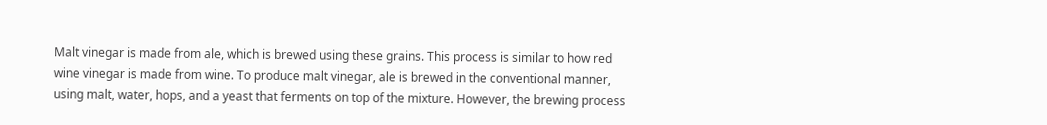Malt vinegar is made from ale, which is brewed using these grains. This process is similar to how red wine vinegar is made from wine. To produce malt vinegar, ale is brewed in the conventional manner, using malt, water, hops, and a yeast that ferments on top of the mixture. However, the brewing process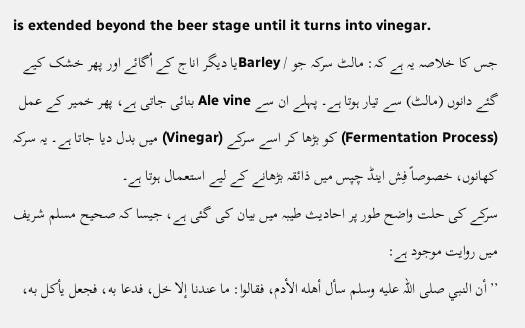is extended beyond the beer stage until it turns into vinegar.
جس کا خلاصہ یہ ہے کہ: مالٹ سرکہ جو / Barleyیا دیگر اناج کے اُگائے اور پھر خشک کیے گئے دانوں (مالٹ) سے تیار ہوتا ہے۔ پہلے ان سے Ale vine بنائی جاتی ہے، پھر خمیر کے عمل (Fermentation Process) کو بڑھا کر اسے سرکے (Vinegar) میں بدل دیا جاتا ہے۔ یہ سرکہ کھانوں، خصوصاً فِش اینڈ چپس میں ذائقہ بڑھانے کے لیے استعمال ہوتا ہے۔
سرکے کی حلت واضح طور پر احادیث طیبہ میں بیان کی گئی ہے، جیسا کہ صحیح مسلم شریف میں روایت موجود ہے:
’’أن النبي صلى اللہ عليه وسلم سأل أهله الأدم، فقالوا: ما عندنا إلا خل، فدعا به، فجعل يأكل به،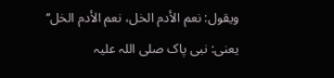ويقول: نعم الأدم الخل، نعم الأدم الخل‘‘
یعنی: نبی پاک صلی اللہ علیہ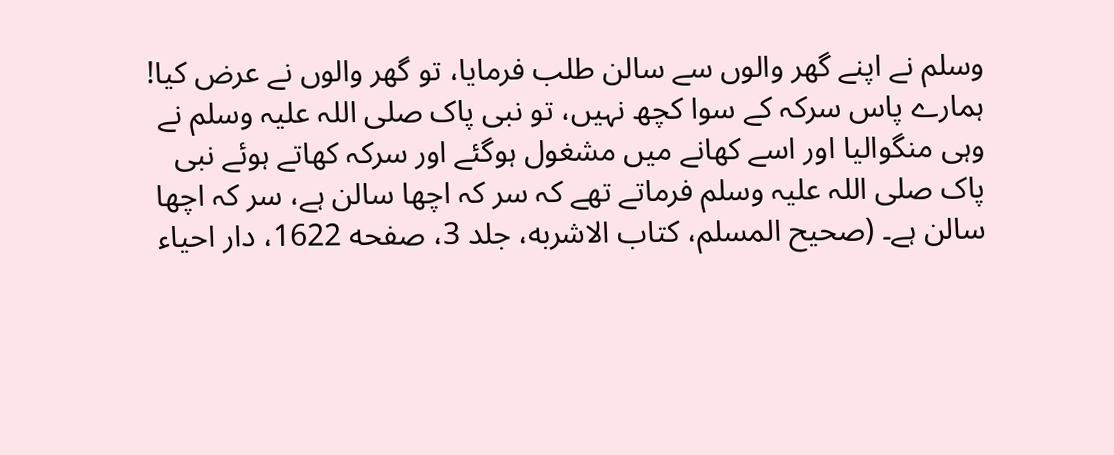وسلم نے اپنے گھر والوں سے سالن طلب فرمایا، تو گھر والوں نے عرض کیا! ہمارے پاس سرکہ کے سوا کچھ نہیں، تو نبی پاک صلی اللہ علیہ وسلم نے وہی منگوالیا اور اسے کھانے میں مشغول ہوگئے اور سرکہ کھاتے ہوئے نبی پاک صلی اللہ علیہ وسلم فرماتے تھے کہ سر کہ اچھا سالن ہے، سر کہ اچھا سالن ہے۔ (صحیح المسلم، کتاب الاشربه، جلد 3، صفحه 1622، دار احياء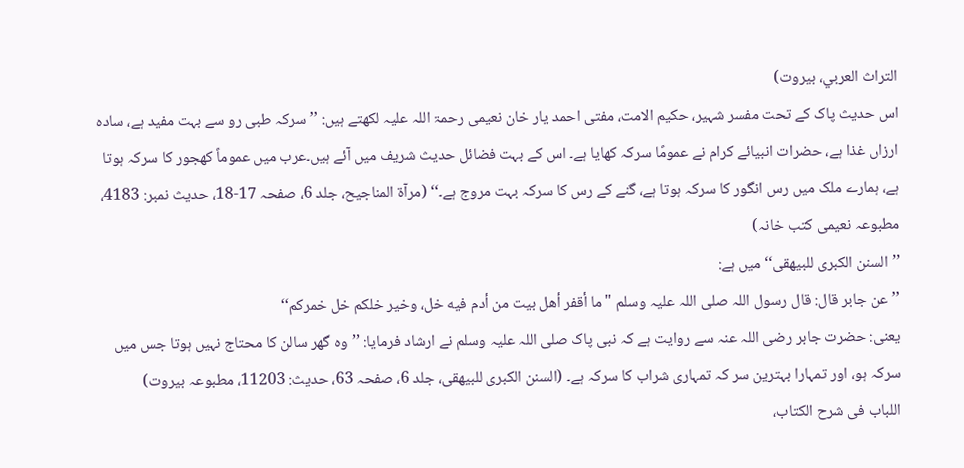التراث العربي، بيروت)
اس حدیث پاک کے تحت مفسر شہیر، حکیم الامت، مفتی احمد یار خان نعیمی رحمۃ اللہ علیہ لکھتے ہیں: ’’سرکہ طبی رو سے بہت مفید ہے، سادہ ارزاں غذا ہے، حضرات انبیائے کرام نے عمومًا سرکہ کھایا ہے۔ اس کے بہت فضائل حدیث شریف میں آئے ہیں۔عرب میں عموماً کھجور کا سرکہ ہوتا ہے، ہمارے ملک میں رس انگور کا سرکہ ہوتا ہے، گنے کے رس کا سرکہ بہت مروج ہے۔‘‘ (مرآۃ المناجیح، جلد 6، صفحہ 17-18، حدیث نمبر: 4183، مطبوعہ نعیمی کتب خانہ)
’’السنن الکبری للبیھقی‘‘ میں ہے:
’’عن جابر قال: قال رسول اللہ صلی اللہ علیہ وسلم "ما أقفر أهل بيت من أدم فيه خل، وخير خلكم خل خمركم‘‘
یعنی: حضرت جابر رضی اللہ عنہ سے روایت ہے کہ نبی پاک صلی اللہ علیہ وسلم نے ارشاد فرمایا: ’’وہ گھر سالن کا محتاج نہیں ہوتا جس میں سرکہ ہو، اور تمہارا بہترین سر کہ تمہاری شراب کا سرکہ ہے۔ (السنن الکبری للبیھقی، جلد 6، صفحہ 63، حدیث: 11203، مطبوعہ بیروت)
اللباب فی شرح الکتاب،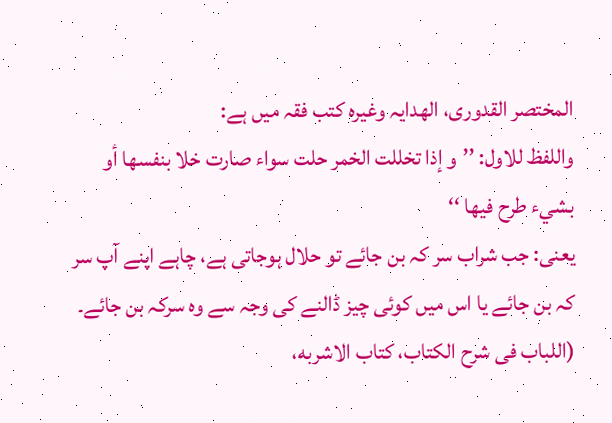المختصر القدوری، الھدایہ وغیرہ کتب فقہ میں ہے:
واللفظ للاول: ’’و إذا تخللت الخمر حلت سواء صارت خلا بنفسها أو بشيء طرح فيها ‘‘
یعنی: جب شراب سر کہ بن جائے تو حلال ہوجاتی ہے، چاہے اپنے آپ سر کہ بن جائے یا اس میں کوئی چیز ڈالنے کی وجہ سے وہ سرکہ بن جائے۔ (اللباب فی شرح الکتاب، کتاب الاشربه،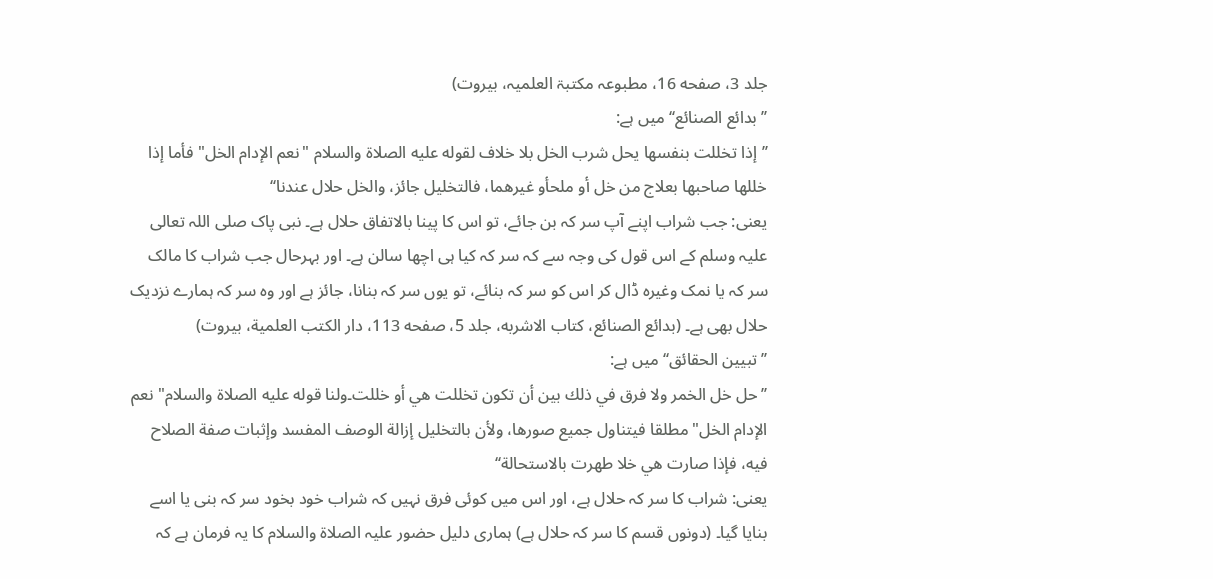جلد 3، صفحه 16، مطبوعہ مکتبۃ العلمیہ، بيروت)
’’بدائع الصنائع‘‘ میں ہے:
’’إذا تخللت بنفسها يحل شرب الخل بلا خلاف لقوله عليه الصلاة والسلام "نعم الإدام الخل" فأما إذا خللها صاحبها بعلاج من خل أو ملحأو غيرهما، فالتخليل جائز، والخل حلال عندنا‘‘
یعنی: جب شراب اپنے آپ سر کہ بن جائے، تو اس کا پینا بالاتفاق حلال ہے۔ نبی پاک صلی اللہ تعالی علیہ وسلم کے اس قول کی وجہ سے کہ سر کہ کیا ہی اچھا سالن ہے۔ اور بہرحال جب شراب کا مالک سر کہ یا نمک وغیرہ ڈال کر اس کو سر کہ بنائے، تو یوں سر کہ بنانا، جائز ہے اور وہ سر کہ ہمارے نزدیک حلال بھی ہے۔ (بدائع الصنائع، كتاب الاشربه، جلد 5، صفحه 113، دار الكتب العلمية، بيروت)
’’تبیین الحقائق‘‘ میں ہے:
’’حل خل الخمر ولا فرق في ذلك بين أن تكون تخللت هي أو خللت۔ولنا قوله عليه الصلاة والسلام" نعم الإدام الخل" مطلقا فيتناول جميع صورها، ولأن بالتخليل إزالة الوصف المفسد وإثبات صفة الصلاح فيه، فإذا صارت هي خلا طهرت بالاستحالة‘‘
یعنی: شراب کا سر کہ حلال ہے، اور اس میں کوئی فرق نہیں کہ شراب خود بخود سر کہ بنی یا اسے بنایا گیا۔ (دونوں قسم کا سر کہ حلال ہے) ہماری دلیل حضور علیہ الصلاۃ والسلام کا یہ فرمان ہے کہ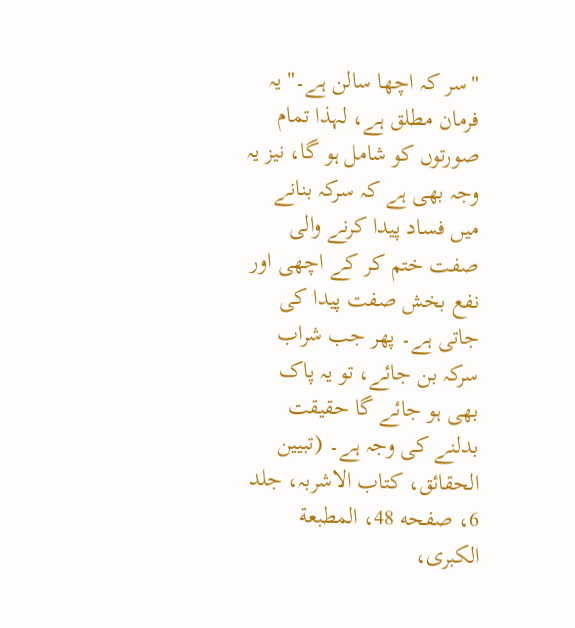"سر کہ اچھا سالن ہے۔" یہ فرمان مطلق ہے، لہذا تمام صورتوں کو شامل ہو گا، نیز یہ وجہ بھی ہے کہ سرکہ بنانے میں فساد پیدا کرنے والی صفت ختم کر کے اچھی اور نفع بخش صفت پیدا کی جاتی ہے۔ پھر جب شراب سرکہ بن جائے، تو یہ پاک بھی ہو جائے گا حقیقت بدلنے کی وجہ ہے۔ (تبيين الحقائق، كتاب الاشربہ، جلد 6، صفحه 48، المطبعة الكبرى،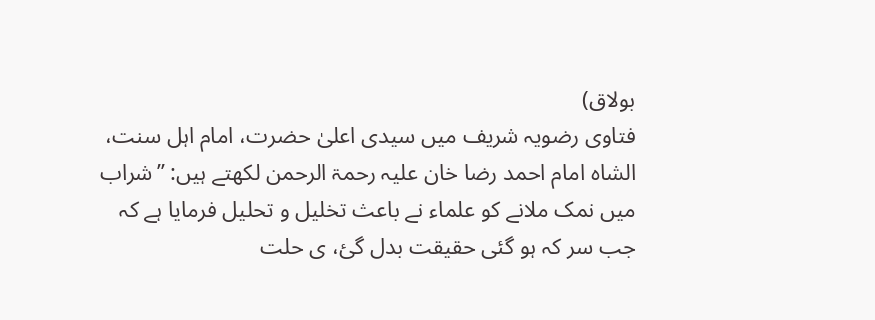بولاق)
فتاوی رضویہ شریف میں سیدی اعلیٰ حضرت، امام اہل سنت، الشاہ امام احمد رضا خان علیہ رحمۃ الرحمن لکھتے ہیں: ’’شراب میں نمک ملانے کو علماء نے باعث تخلیل و تحلیل فرمایا ہے کہ جب سر کہ ہو گئی حقیقت بدل گئ، ی حلت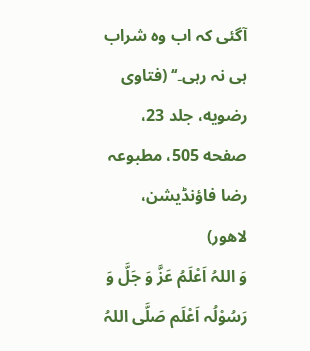آگئی کہ اب وہ شراب ہی نہ رہی۔‘‘ (فتاوی رضویه، جلد 23، صفحه 505، مطبوعہ رضا فاؤنڈیشن، لاھور)
وَ اللہُ اَعْلَمُ عَزَّ وَ جَلَّ وَ رَسُوْلُہ اَعْلَم صَلَّی اللہُ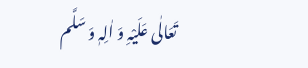تَعَالٰی عَلَیْہِ وَ اٰلِہٖ وَ سَلَّم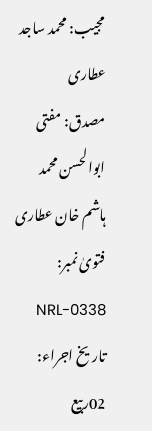مجیب: محمد ساجد عطاری
مصدق: مفتی ابوالحسن محمد ہاشم خان عطاری
فتویٰ نمبر: NRL-0338
تاریخ اجراء: 02ربیع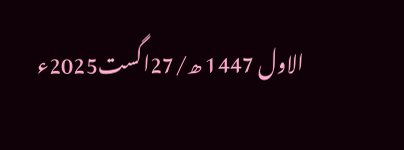الاول 1447 ھ/27اگست2025ء